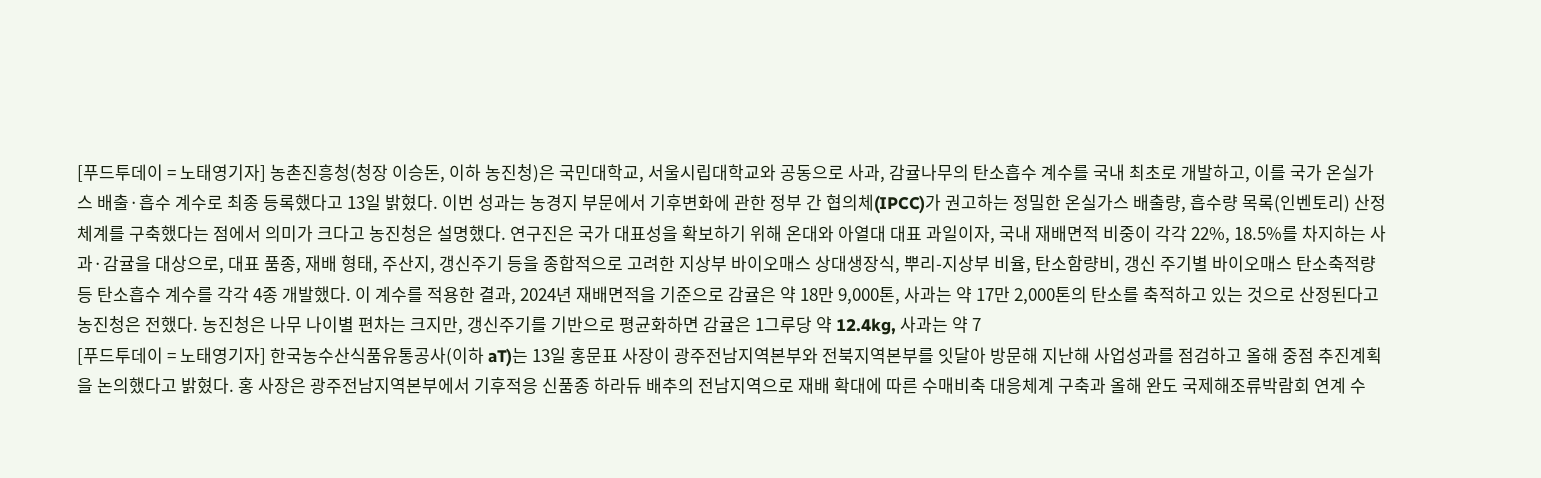[푸드투데이 = 노태영기자] 농촌진흥청(청장 이승돈, 이하 농진청)은 국민대학교, 서울시립대학교와 공동으로 사과, 감귤나무의 탄소흡수 계수를 국내 최초로 개발하고, 이를 국가 온실가스 배출·흡수 계수로 최종 등록했다고 13일 밝혔다. 이번 성과는 농경지 부문에서 기후변화에 관한 정부 간 협의체(IPCC)가 권고하는 정밀한 온실가스 배출량, 흡수량 목록(인벤토리) 산정 체계를 구축했다는 점에서 의미가 크다고 농진청은 설명했다. 연구진은 국가 대표성을 확보하기 위해 온대와 아열대 대표 과일이자, 국내 재배면적 비중이 각각 22%, 18.5%를 차지하는 사과·감귤을 대상으로, 대표 품종, 재배 형태, 주산지, 갱신주기 등을 종합적으로 고려한 지상부 바이오매스 상대생장식, 뿌리-지상부 비율, 탄소함량비, 갱신 주기별 바이오매스 탄소축적량 등 탄소흡수 계수를 각각 4종 개발했다. 이 계수를 적용한 결과, 2024년 재배면적을 기준으로 감귤은 약 18만 9,000톤, 사과는 약 17만 2,000톤의 탄소를 축적하고 있는 것으로 산정된다고 농진청은 전했다. 농진청은 나무 나이별 편차는 크지만, 갱신주기를 기반으로 평균화하면 감귤은 1그루당 약 12.4kg, 사과는 약 7
[푸드투데이 = 노태영기자] 한국농수산식품유통공사(이하 aT)는 13일 홍문표 사장이 광주전남지역본부와 전북지역본부를 잇달아 방문해 지난해 사업성과를 점검하고 올해 중점 추진계획을 논의했다고 밝혔다. 홍 사장은 광주전남지역본부에서 기후적응 신품종 하라듀 배추의 전남지역으로 재배 확대에 따른 수매비축 대응체계 구축과 올해 완도 국제해조류박람회 연계 수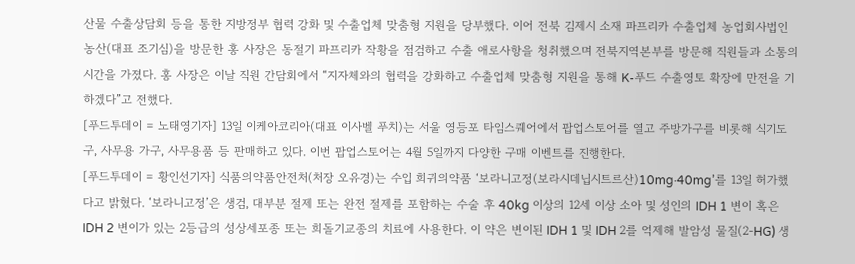산물 수출상담회 등을 통한 지방정부 협력 강화 및 수출업체 맞춤형 지원을 당부했다. 이어 전북 김제시 소재 파프리카 수출업체 농업회사법인 농산(대표 조기심)을 방문한 홍 사장은 동절기 파프리카 작황을 점검하고 수출 애로사항을 청취했으며 전북지역본부를 방문해 직원들과 소통의 시간을 가졌다. 홍 사장은 이날 직원 간담회에서 “지자체와의 협력을 강화하고 수출업체 맞춤형 지원을 통해 K-푸드 수출영토 확장에 만전을 기하겠다”고 전했다.
[푸드투데이 = 노태영기자] 13일 이케아코리아(대표 이사벨 푸치)는 서울 영등포 타임스퀘어에서 팝업스토어를 열고 주방가구를 비롯해 식기도구, 사무용 가구, 사무용품 등 판매하고 있다. 이번 팝업스토어는 4월 5일까지 다양한 구매 이벤트를 진행한다.
[푸드투데이 = 황인선기자] 식품의약품안전처(처장 오유경)는 수입 희귀의약품 ‘보라니고정(보라시데닙시트르산)10mg·40mg’를 13일 허가했다고 밝혔다. ‘보라니고정’은 생검, 대부분 절제 또는 완전 절제를 포함하는 수술 후 40kg 이상의 12세 이상 소아 및 성인의 IDH 1 변이 혹은 IDH 2 변이가 있는 2등급의 성상세포종 또는 희돌기교종의 치료에 사용한다. 이 약은 변이된 IDH 1 및 IDH 2를 억제해 발암성 물질(2-HG) 생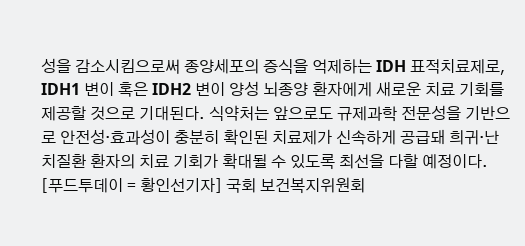성을 감소시킴으로써 종양세포의 증식을 억제하는 IDH 표적치료제로, IDH1 변이 혹은 IDH2 변이 양성 뇌종양 환자에게 새로운 치료 기회를 제공할 것으로 기대된다. 식약처는 앞으로도 규제과학 전문성을 기반으로 안전성·효과성이 충분히 확인된 치료제가 신속하게 공급돼 희귀·난치질환 환자의 치료 기회가 확대될 수 있도록 최선을 다할 예정이다.
[푸드투데이 = 황인선기자] 국회 보건복지위원회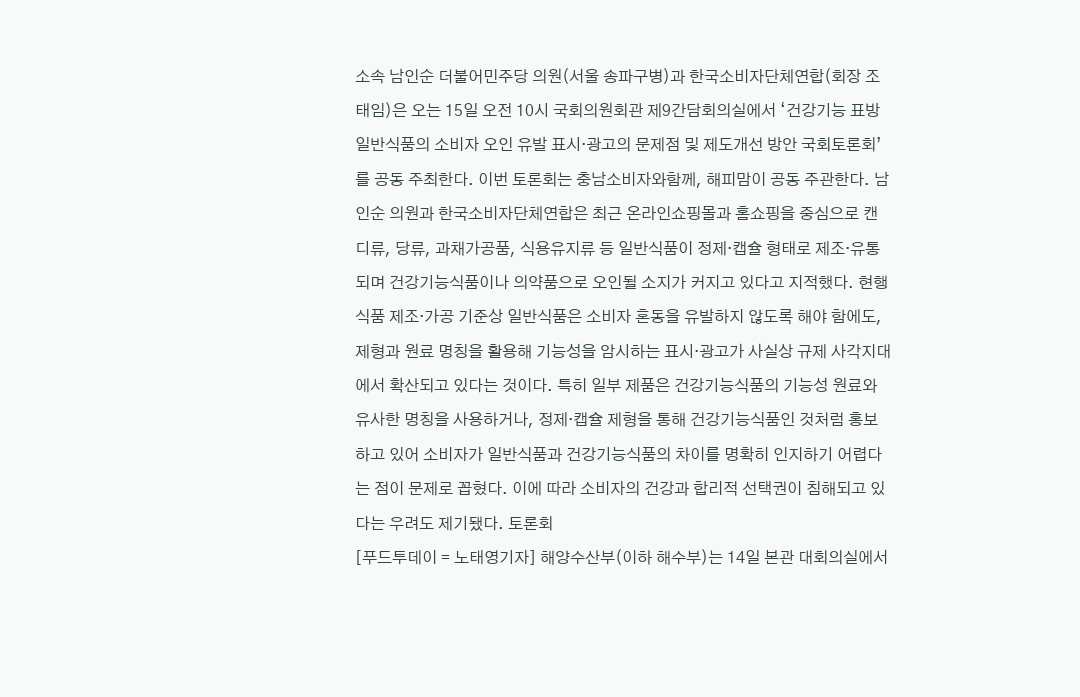소속 남인순 더불어민주당 의원(서울 송파구병)과 한국소비자단체연합(회장 조태임)은 오는 15일 오전 10시 국회의원회관 제9간담회의실에서 ‘건강기능 표방 일반식품의 소비자 오인 유발 표시·광고의 문제점 및 제도개선 방안 국회토론회’를 공동 주최한다. 이번 토론회는 충남소비자와함께, 해피맘이 공동 주관한다. 남인순 의원과 한국소비자단체연합은 최근 온라인쇼핑몰과 홈쇼핑을 중심으로 캔디류, 당류, 과채가공품, 식용유지류 등 일반식품이 정제·캡슐 형태로 제조·유통되며 건강기능식품이나 의약품으로 오인될 소지가 커지고 있다고 지적했다. 현행 식품 제조·가공 기준상 일반식품은 소비자 혼동을 유발하지 않도록 해야 함에도, 제형과 원료 명칭을 활용해 기능성을 암시하는 표시·광고가 사실상 규제 사각지대에서 확산되고 있다는 것이다. 특히 일부 제품은 건강기능식품의 기능성 원료와 유사한 명칭을 사용하거나, 정제·캡슐 제형을 통해 건강기능식품인 것처럼 홍보하고 있어 소비자가 일반식품과 건강기능식품의 차이를 명확히 인지하기 어렵다는 점이 문제로 꼽혔다. 이에 따라 소비자의 건강과 합리적 선택권이 침해되고 있다는 우려도 제기됐다. 토론회
[푸드투데이 = 노태영기자] 해양수산부(이하 해수부)는 14일 본관 대회의실에서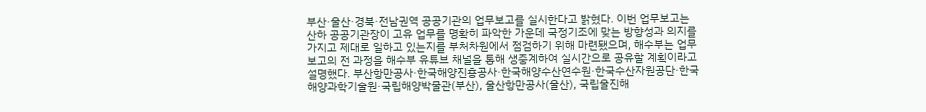부산·울산·경북·전남권역 공공기관의 업무보고를 실시한다고 밝혔다. 이번 업무보고는 산하 공공기관장이 고유 업무를 명확히 파악한 가운데 국정기조에 맞는 방향성과 의지를 가지고 제대로 일하고 있는지를 부처차원에서 점검하기 위해 마련됐으며, 해수부는 업무보고의 전 과정을 해수부 유튜브 채널을 통해 생중계하여 실시간으로 공유할 계획이라고 설명했다. 부산항만공사·한국해양진흥공사·한국해양수산연수원·한국수산자원공단·한국해양과학기술원·국립해양박물관(부산), 울산항만공사(울산), 국립울진해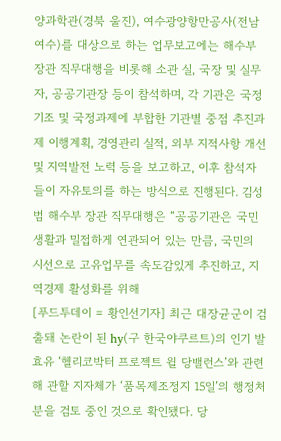양과학관(경북 울진), 여수광양항만공사(전남 여수)를 대상으로 하는 업무보고에는 해수부 장관 직무대행을 비롯해 소관 실, 국장 및 실무자, 공공기관장 등이 참석하며, 각 기관은 국정기조 및 국정과제에 부합한 기관별 중점 추진과제 이행계획, 경영관리 실적, 외부 지적사항 개선 및 지역발전 노력 등을 보고하고, 이후 참석자들이 자유토의를 하는 방식으로 진행된다. 김성범 해수부 장관 직무대행은 “공공기관은 국민생활과 밀접하게 연관되어 있는 만큼, 국민의 시선으로 고유업무를 속도감있게 추진하고, 지역경제 활성화를 위해
[푸드투데이 = 황인선기자] 최근 대장균군이 검출돼 논란이 된 hy(구 한국야쿠르트)의 인기 발효유 ‘헬리코박터 프로젝트 윌 당밸런스’와 관련해 관할 지자체가 ‘품목제조정지 15일’의 행정처분을 검토 중인 것으로 확인됐다. 당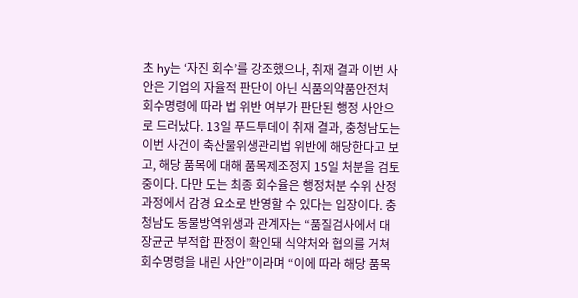초 hy는 ‘자진 회수’를 강조했으나, 취재 결과 이번 사안은 기업의 자율적 판단이 아닌 식품의약품안전처 회수명령에 따라 법 위반 여부가 판단된 행정 사안으로 드러났다. 13일 푸드투데이 취재 결과, 충청남도는 이번 사건이 축산물위생관리법 위반에 해당한다고 보고, 해당 품목에 대해 품목제조정지 15일 처분을 검토 중이다. 다만 도는 최종 회수율은 행정처분 수위 산정 과정에서 감경 요소로 반영할 수 있다는 입장이다. 충청남도 동물방역위생과 관계자는 “품질검사에서 대장균군 부적합 판정이 확인돼 식약처와 협의를 거쳐 회수명령을 내린 사안”이라며 “이에 따라 해당 품목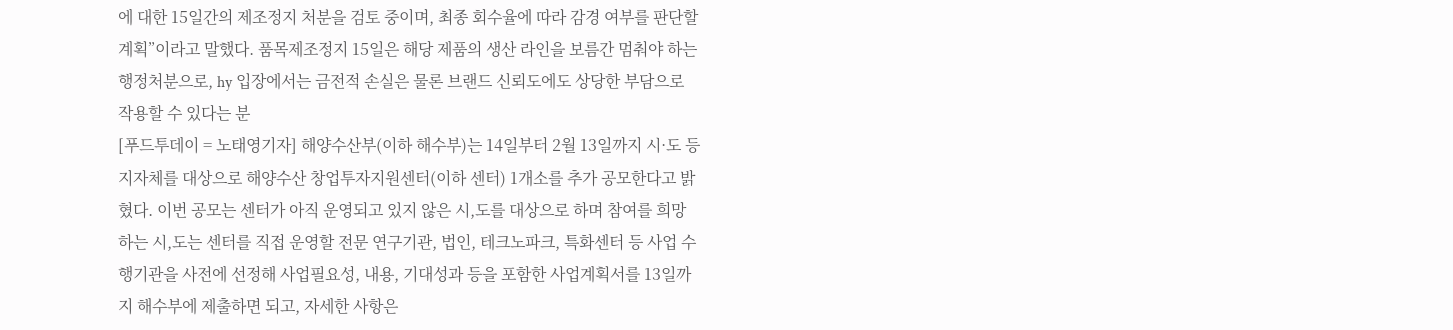에 대한 15일간의 제조정지 처분을 검토 중이며, 최종 회수율에 따라 감경 여부를 판단할 계획”이라고 말했다. 품목제조정지 15일은 해당 제품의 생산 라인을 보름간 멈춰야 하는 행정처분으로, hy 입장에서는 금전적 손실은 물론 브랜드 신뢰도에도 상당한 부담으로 작용할 수 있다는 분
[푸드투데이 = 노태영기자] 해양수산부(이하 해수부)는 14일부터 2월 13일까지 시·도 등 지자체를 대상으로 해양수산 창업투자지원센터(이하 센터) 1개소를 추가 공모한다고 밝혔다. 이번 공모는 센터가 아직 운영되고 있지 않은 시,도를 대상으로 하며 참여를 희망하는 시,도는 센터를 직접 운영할 전문 연구기관, 법인, 테크노파크, 특화센터 등 사업 수행기관을 사전에 선정해 사업필요성, 내용, 기대성과 등을 포함한 사업계획서를 13일까지 해수부에 제출하면 되고, 자세한 사항은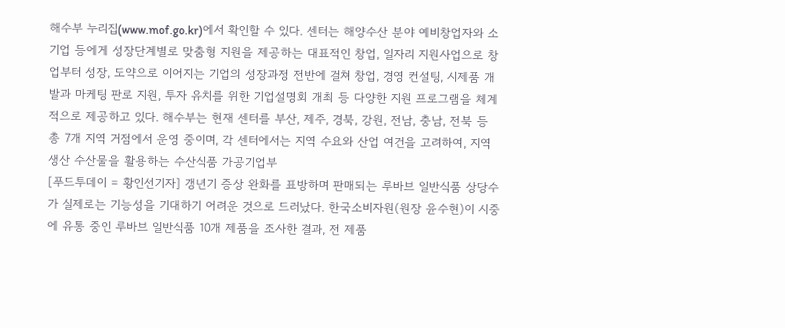해수부 누리집(www.mof.go.kr)에서 확인할 수 있다. 센터는 해양수산 분야 예비창업자와 소기업 등에게 성장단계별로 맞춤형 지원을 제공하는 대표적인 창업, 일자리 지원사업으로 창업부터 성장, 도약으로 이어지는 기업의 성장과정 전반에 걸쳐 창업, 경영 컨설팅, 시제품 개발과 마케팅 판로 지원, 투자 유치를 위한 기업설명회 개최 등 다양한 지원 프로그램을 체계적으로 제공하고 있다. 해수부는 현재 센터를 부산, 제주, 경북, 강원, 전남, 충남, 전북 등 총 7개 지역 거점에서 운영 중이며, 각 센터에서는 지역 수요와 산업 여건을 고려하여, 지역 생산 수산물을 활용하는 수산식품 가공기업부
[푸드투데이 = 황인선기자] 갱년기 증상 완화를 표방하며 판매되는 루바브 일반식품 상당수가 실제로는 기능성을 기대하기 어려운 것으로 드러났다. 한국소비자원(원장 윤수현)이 시중에 유통 중인 루바브 일반식품 10개 제품을 조사한 결과, 전 제품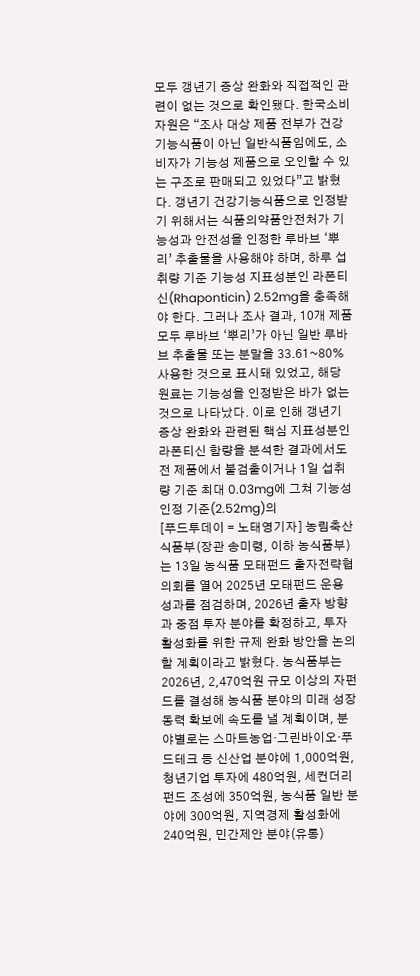모두 갱년기 증상 완화와 직접적인 관련이 없는 것으로 확인됐다. 한국소비자원은 “조사 대상 제품 전부가 건강기능식품이 아닌 일반식품임에도, 소비자가 기능성 제품으로 오인할 수 있는 구조로 판매되고 있었다”고 밝혔다. 갱년기 건강기능식품으로 인정받기 위해서는 식품의약품안전처가 기능성과 안전성을 인정한 루바브 ‘뿌리’ 추출물을 사용해야 하며, 하루 섭취량 기준 기능성 지표성분인 라폰티신(Rhaponticin) 2.52mg을 충족해야 한다. 그러나 조사 결과, 10개 제품 모두 루바브 ‘뿌리’가 아닌 일반 루바브 추출물 또는 분말을 33.61~80% 사용한 것으로 표시돼 있었고, 해당 원료는 기능성을 인정받은 바가 없는 것으로 나타났다. 이로 인해 갱년기 증상 완화와 관련된 핵심 지표성분인 라폰티신 함량을 분석한 결과에서도 전 제품에서 불검출이거나 1일 섭취량 기준 최대 0.03mg에 그쳐 기능성 인정 기준(2.52mg)의
[푸드투데이 = 노태영기자] 농림축산식품부(장관 송미령, 이하 농식품부)는 13일 농식품 모태펀드 출자전략협의회를 열어 2025년 모태펀드 운용 성과를 점검하며, 2026년 출자 방향과 중점 투자 분야를 확정하고, 투자 활성화를 위한 규제 완화 방안을 논의할 계획이라고 밝혔다. 농식품부는 2026년, 2,470억원 규모 이상의 자펀드를 결성해 농식품 분야의 미래 성장동력 확보에 속도를 낼 계획이며, 분야별로는 스마트농업·그린바이오·푸드테크 등 신산업 분야에 1,000억원, 청년기업 투자에 480억원, 세컨더리펀드 조성에 350억원, 농식품 일반 분야에 300억원, 지역경제 활성화에 240억원, 민간제안 분야(유통)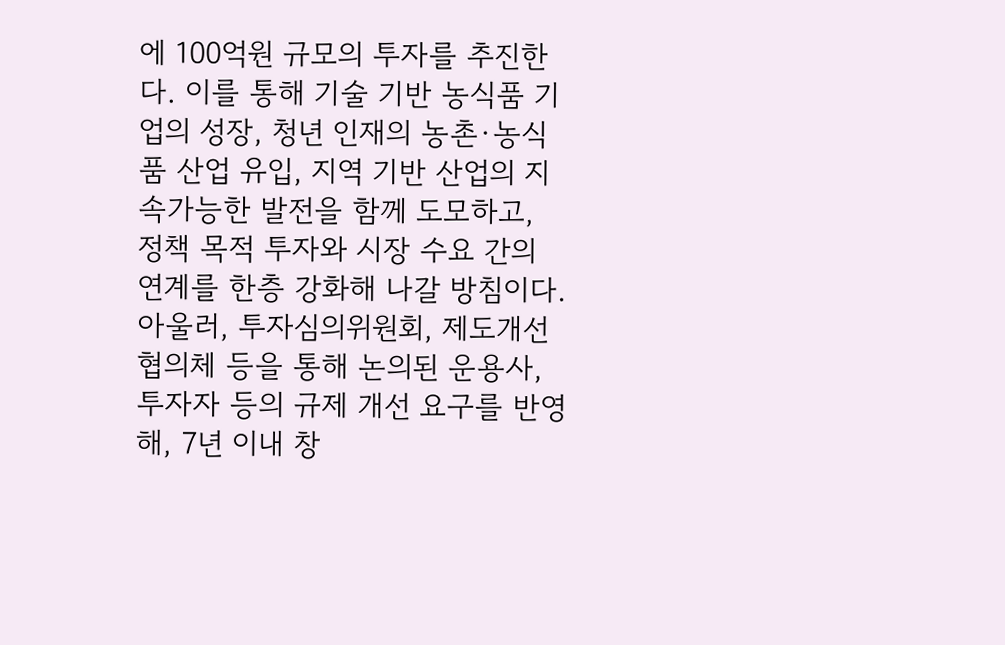에 100억원 규모의 투자를 추진한다. 이를 통해 기술 기반 농식품 기업의 성장, 청년 인재의 농촌·농식품 산업 유입, 지역 기반 산업의 지속가능한 발전을 함께 도모하고, 정책 목적 투자와 시장 수요 간의 연계를 한층 강화해 나갈 방침이다. 아울러, 투자심의위원회, 제도개선협의체 등을 통해 논의된 운용사, 투자자 등의 규제 개선 요구를 반영해, 7년 이내 창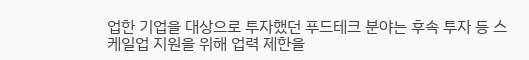업한 기업을 대상으로 투자했던 푸드테크 분야는 후속 투자 등 스케일업 지원을 위해 업력 제한을